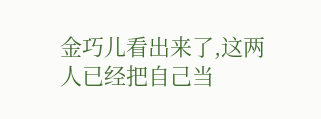金巧儿看出来了,这两人已经把自己当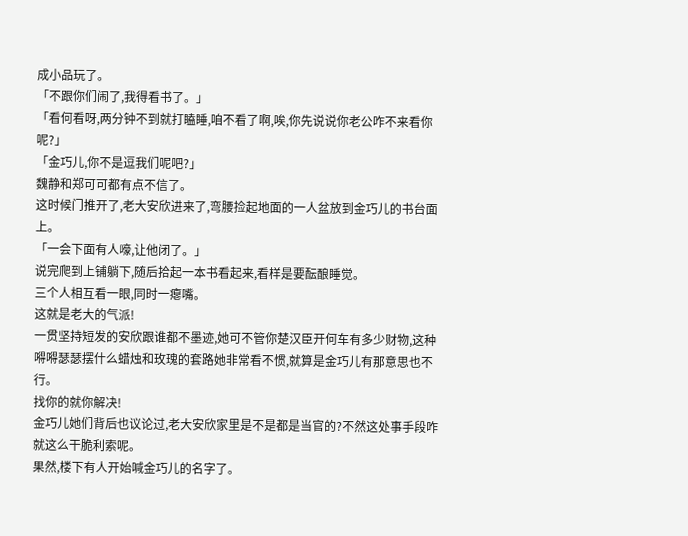成小品玩了。
「不跟你们闹了,我得看书了。」
「看何看呀,两分钟不到就打瞌睡,咱不看了啊,唉,你先说说你老公咋不来看你呢?」
「金巧儿,你不是逗我们呢吧?」
魏静和郑可可都有点不信了。
这时候门推开了,老大安欣进来了,弯腰捡起地面的一人盆放到金巧儿的书台面上。
「一会下面有人嚎,让他闭了。」
说完爬到上铺躺下,随后拾起一本书看起来,看样是要酝酿睡觉。
三个人相互看一眼,同时一瘪嘴。
这就是老大的气派!
一贯坚持短发的安欣跟谁都不墨迹,她可不管你楚汉臣开何车有多少财物,这种嘚嘚瑟瑟摆什么蜡烛和玫瑰的套路她非常看不惯,就算是金巧儿有那意思也不行。
找你的就你解决!
金巧儿她们背后也议论过,老大安欣家里是不是都是当官的?不然这处事手段咋就这么干脆利索呢。
果然,楼下有人开始喊金巧儿的名字了。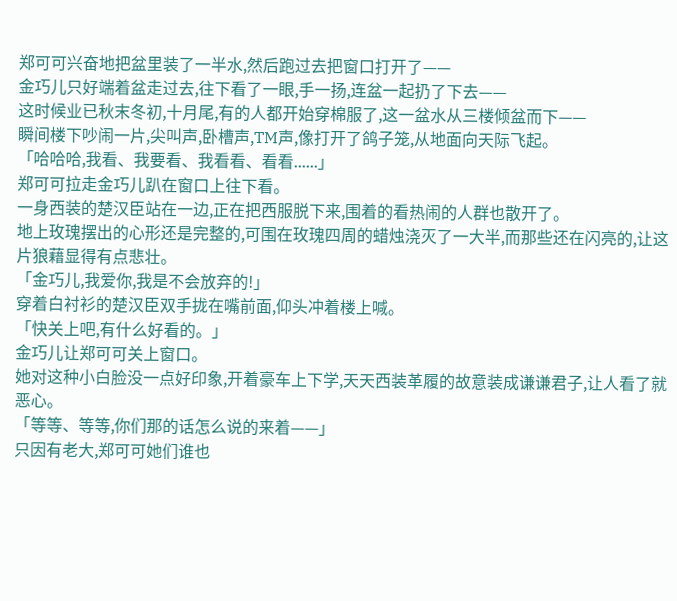郑可可兴奋地把盆里装了一半水,然后跑过去把窗口打开了——
金巧儿只好端着盆走过去,往下看了一眼,手一扬,连盆一起扔了下去——
这时候业已秋末冬初,十月尾,有的人都开始穿棉服了,这一盆水从三楼倾盆而下——
瞬间楼下吵闹一片,尖叫声,卧槽声,TM声,像打开了鸽子笼,从地面向天际飞起。
「哈哈哈,我看、我要看、我看看、看看......」
郑可可拉走金巧儿趴在窗口上往下看。
一身西装的楚汉臣站在一边,正在把西服脱下来,围着的看热闹的人群也散开了。
地上玫瑰摆出的心形还是完整的,可围在玫瑰四周的蜡烛浇灭了一大半,而那些还在闪亮的,让这片狼藉显得有点悲壮。
「金巧儿,我爱你,我是不会放弃的!」
穿着白衬衫的楚汉臣双手拢在嘴前面,仰头冲着楼上喊。
「快关上吧,有什么好看的。」
金巧儿让郑可可关上窗口。
她对这种小白脸没一点好印象,开着豪车上下学,天天西装革履的故意装成谦谦君子,让人看了就恶心。
「等等、等等,你们那的话怎么说的来着——」
只因有老大,郑可可她们谁也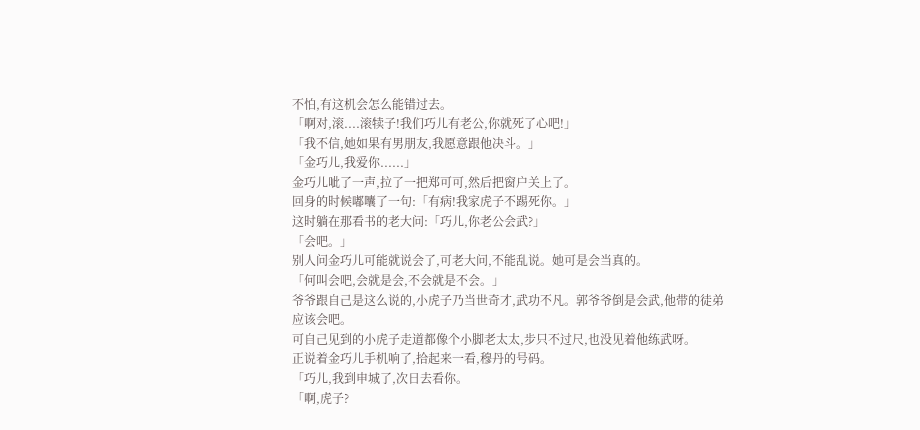不怕,有这机会怎么能错过去。
「啊对,滚....滚犊子!我们巧儿有老公,你就死了心吧!」
「我不信,她如果有男朋友,我愿意跟他决斗。」
「金巧儿,我爱你......」
金巧儿呲了一声,拉了一把郑可可,然后把窗户关上了。
回身的时候嘟囔了一句:「有病!我家虎子不踢死你。」
这时躺在那看书的老大问:「巧儿,你老公会武?」
「会吧。」
别人问金巧儿可能就说会了,可老大问,不能乱说。她可是会当真的。
「何叫会吧,会就是会,不会就是不会。」
爷爷跟自己是这么说的,小虎子乃当世奇才,武功不凡。郭爷爷倒是会武,他带的徒弟应该会吧。
可自己见到的小虎子走道都像个小脚老太太,步只不过尺,也没见着他练武呀。
正说着金巧儿手机响了,拾起来一看,穆丹的号码。
「巧儿,我到申城了,次日去看你。
「啊,虎子?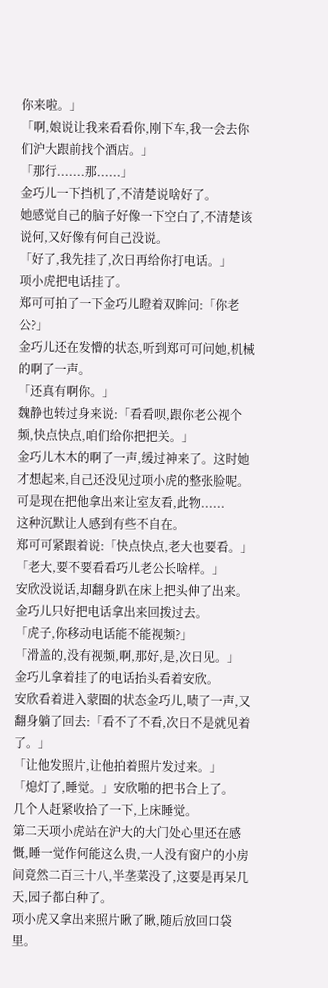你来啦。」
「啊,娘说让我来看看你,刚下车,我一会去你们沪大跟前找个酒店。」
「那行.......那......」
金巧儿一下挡机了,不清楚说啥好了。
她感觉自己的脑子好像一下空白了,不清楚该说何,又好像有何自己没说。
「好了,我先挂了,次日再给你打电话。」
项小虎把电话挂了。
郑可可拍了一下金巧儿瞪着双眸问:「你老公?」
金巧儿还在发懵的状态,听到郑可可问她,机械的啊了一声。
「还真有啊你。」
魏静也转过身来说:「看看呗,跟你老公视个频,快点快点,咱们给你把把关。」
金巧儿木木的啊了一声,缓过神来了。这时她才想起来,自己还没见过项小虎的整张脸呢。
可是现在把他拿出来让室友看,此物......
这种沉默让人感到有些不自在。
郑可可紧跟着说:「快点快点,老大也要看。」
「老大,要不要看看巧儿老公长啥样。」
安欣没说话,却翻身趴在床上把头伸了出来。
金巧儿只好把电话拿出来回拨过去。
「虎子,你移动电话能不能视频?」
「滑盖的,没有视频,啊,那好,是,次日见。」
金巧儿拿着挂了的电话抬头看着安欣。
安欣看着进入蒙圈的状态金巧儿,啧了一声,又翻身躺了回去:「看不了不看,次日不是就见着了。」
「让他发照片,让他拍着照片发过来。」
「熄灯了,睡觉。」安欣啪的把书合上了。
几个人赶紧收拾了一下,上床睡觉。
第二天项小虎站在沪大的大门处心里还在感慨,睡一觉作何能这么贵,一人没有窗户的小房间竟然二百三十八,半垄菜没了,这要是再呆几天,园子都白种了。
项小虎又拿出来照片瞅了瞅,随后放回口袋里。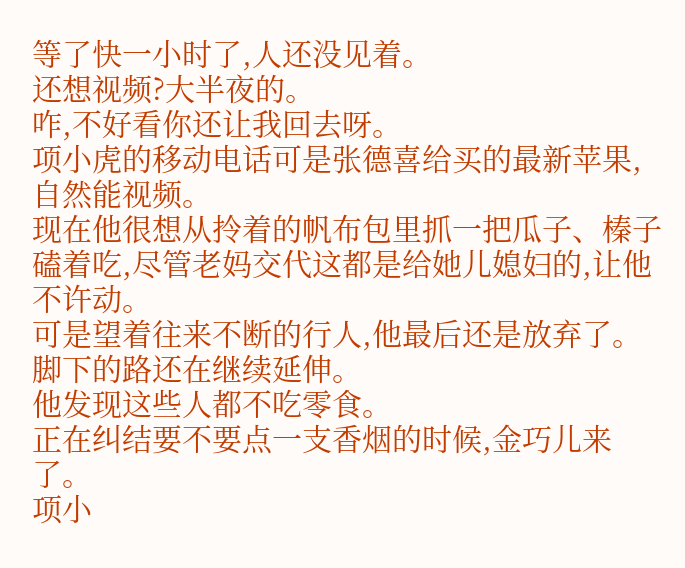等了快一小时了,人还没见着。
还想视频?大半夜的。
咋,不好看你还让我回去呀。
项小虎的移动电话可是张德喜给买的最新苹果,自然能视频。
现在他很想从拎着的帆布包里抓一把瓜子、榛子磕着吃,尽管老妈交代这都是给她儿媳妇的,让他不许动。
可是望着往来不断的行人,他最后还是放弃了。
脚下的路还在继续延伸。
他发现这些人都不吃零食。
正在纠结要不要点一支香烟的时候,金巧儿来了。
项小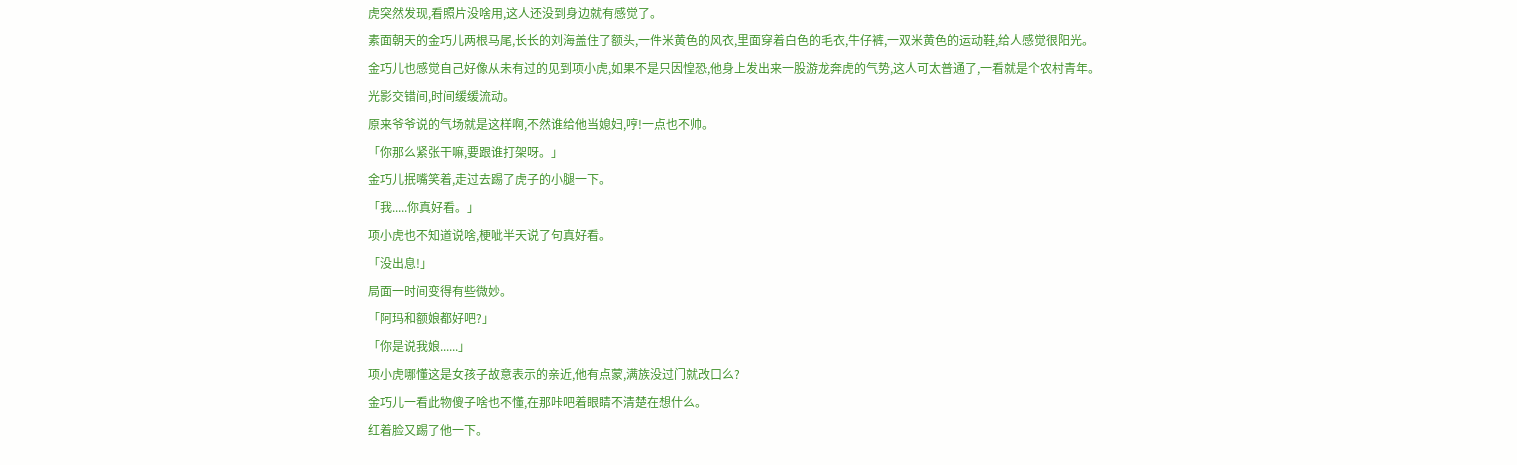虎突然发现,看照片没啥用,这人还没到身边就有感觉了。
素面朝天的金巧儿两根马尾,长长的刘海盖住了额头,一件米黄色的风衣,里面穿着白色的毛衣,牛仔裤,一双米黄色的运动鞋,给人感觉很阳光。
金巧儿也感觉自己好像从未有过的见到项小虎,如果不是只因惶恐,他身上发出来一股游龙奔虎的气势,这人可太普通了,一看就是个农村青年。
光影交错间,时间缓缓流动。
原来爷爷说的气场就是这样啊,不然谁给他当媳妇,哼!一点也不帅。
「你那么紧张干嘛,要跟谁打架呀。」
金巧儿抿嘴笑着,走过去踢了虎子的小腿一下。
「我.....你真好看。」
项小虎也不知道说啥,梗呲半天说了句真好看。
「没出息!」
局面一时间变得有些微妙。
「阿玛和额娘都好吧?」
「你是说我娘......」
项小虎哪懂这是女孩子故意表示的亲近,他有点蒙,满族没过门就改口么?
金巧儿一看此物傻子啥也不懂,在那咔吧着眼睛不清楚在想什么。
红着脸又踢了他一下。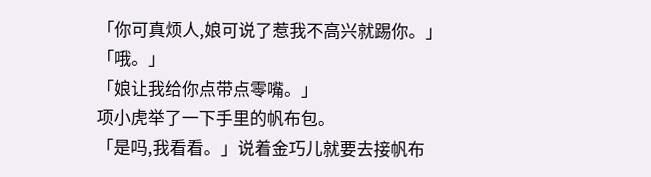「你可真烦人,娘可说了惹我不高兴就踢你。」
「哦。」
「娘让我给你点带点零嘴。」
项小虎举了一下手里的帆布包。
「是吗,我看看。」说着金巧儿就要去接帆布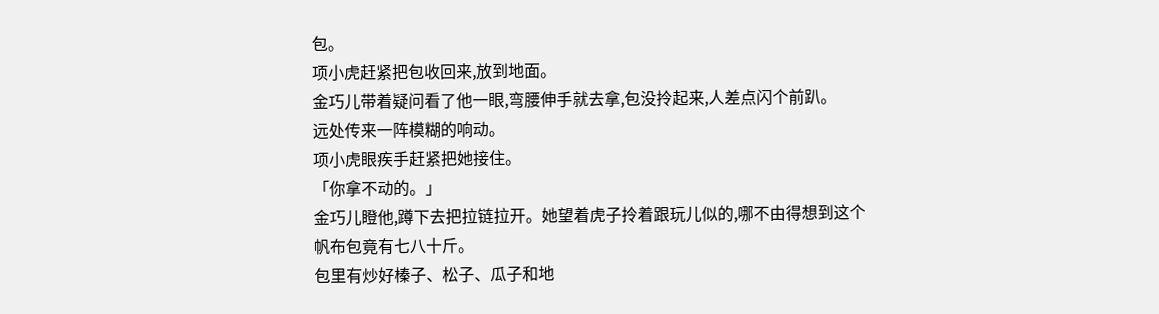包。
项小虎赶紧把包收回来,放到地面。
金巧儿带着疑问看了他一眼,弯腰伸手就去拿,包没拎起来,人差点闪个前趴。
远处传来一阵模糊的响动。
项小虎眼疾手赶紧把她接住。
「你拿不动的。」
金巧儿瞪他,蹲下去把拉链拉开。她望着虎子拎着跟玩儿似的,哪不由得想到这个帆布包竟有七八十斤。
包里有炒好榛子、松子、瓜子和地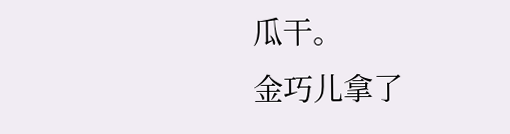瓜干。
金巧儿拿了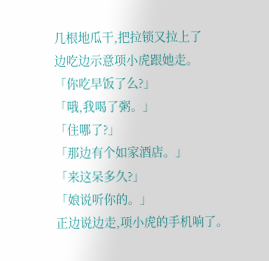几根地瓜干,把拉锁又拉上了
边吃边示意项小虎跟她走。
「你吃早饭了么?」
「哦,我喝了粥。」
「住哪了?」
「那边有个如家酒店。」
「来这呆多久?」
「娘说听你的。」
正边说边走,项小虎的手机响了。